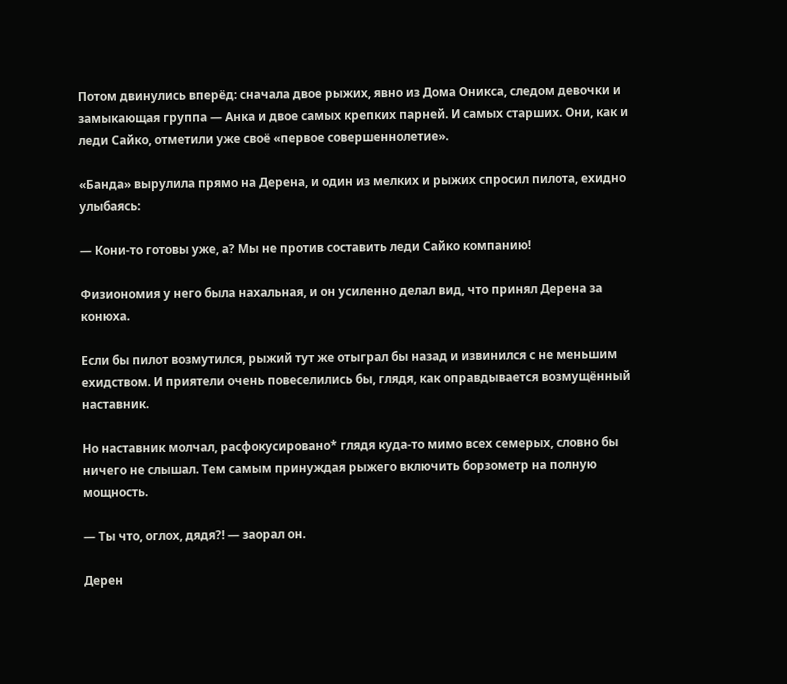Потом двинулись вперёд: сначала двое рыжих, явно из Дома Оникса, следом девочки и замыкающая группа — Анка и двое самых крепких парней. И самых старших. Они, как и леди Сайко, отметили уже своё «первое совершеннолетие».

«Банда» вырулила прямо на Дерена, и один из мелких и рыжих спросил пилота, ехидно улыбаясь:

— Кони-то готовы уже, а? Мы не против составить леди Сайко компанию!

Физиономия у него была нахальная, и он усиленно делал вид, что принял Дерена за конюха.

Если бы пилот возмутился, рыжий тут же отыграл бы назад и извинился с не меньшим ехидством. И приятели очень повеселились бы, глядя, как оправдывается возмущённый наставник.

Но наставник молчал, расфокусировано* глядя куда-то мимо всех семерых, словно бы ничего не слышал. Тем самым принуждая рыжего включить борзометр на полную мощность.

— Ты что, оглох, дядя?! — заорал он.

Дерен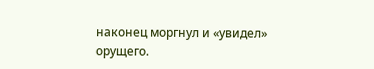наконец моргнул и «увидел» орущего.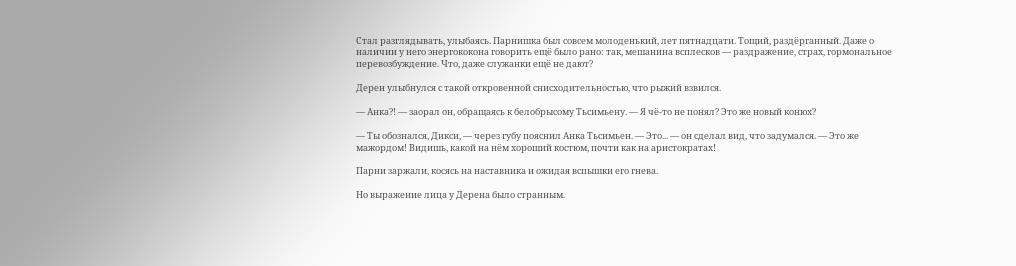Стал разглядывать, улыбаясь. Парнишка был совсем молоденький, лет пятнадцати. Тощий, раздёрганный. Даже о наличии у него энергококона говорить ещё было рано: так, мешанина всплесков — раздражение, страх, гормональное перевозбуждение. Что, даже служанки ещё не дают?

Дерен улыбнулся с такой откровенной снисходительностью, что рыжий взвился.

— Анка?! — заорал он, обращаясь к белобрысому Тьсимьену. — Я чё-то не понял? Это же новый конюх?

— Ты обознался, Дикси, — через губу пояснил Анка Тьсимьен. — Это... — он сделал вид, что задумался. — Это же мажордом! Видишь, какой на нём хороший костюм, почти как на аристократах!

Парни заржали, косясь на наставника и ожидая вспышки его гнева.

Но выражение лица у Дерена было странным.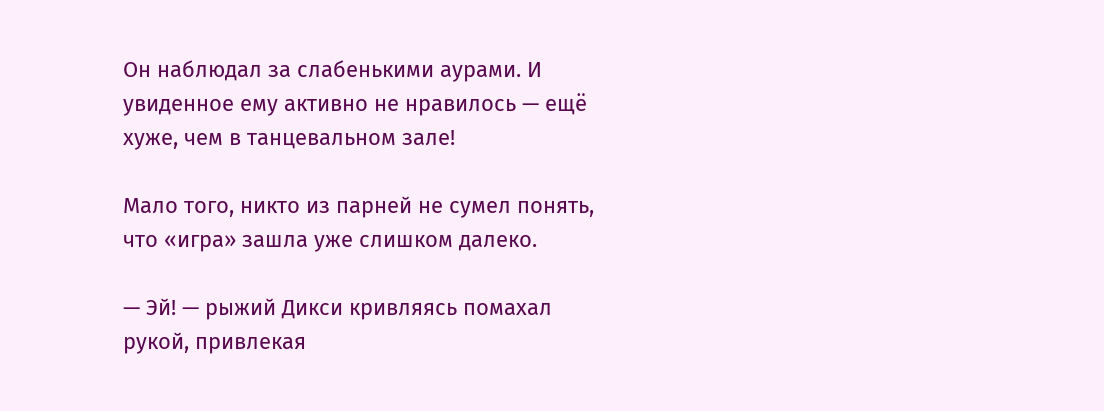Он наблюдал за слабенькими аурами. И увиденное ему активно не нравилось — ещё хуже, чем в танцевальном зале!

Мало того, никто из парней не сумел понять, что «игра» зашла уже слишком далеко.

— Эй! — рыжий Дикси кривляясь помахал рукой, привлекая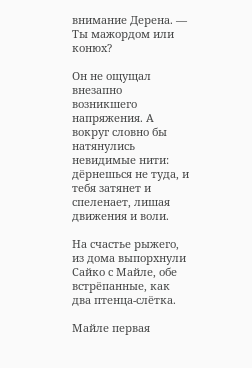внимание Дерена. — Ты мажордом или конюх?

Он не ощущал внезапно возникшего напряжения. А вокруг словно бы натянулись невидимые нити: дёрнешься не туда, и тебя затянет и спеленает, лишая движения и воли.

На счастье рыжего, из дома выпорхнули Сайко с Майле, обе встрёпанные, как два птенца-слётка.

Майле первая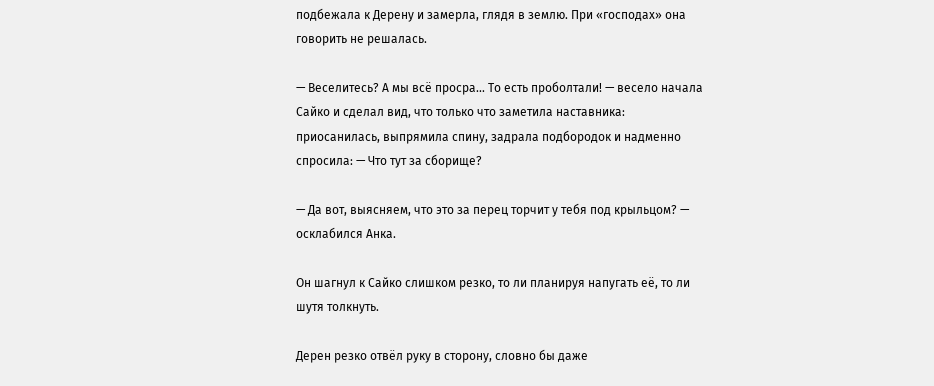подбежала к Дерену и замерла, глядя в землю. При «господах» она говорить не решалась.

— Веселитесь? А мы всё просра... То есть проболтали! — весело начала Сайко и сделал вид, что только что заметила наставника: приосанилась, выпрямила спину, задрала подбородок и надменно спросила: — Что тут за сборище?

— Да вот, выясняем, что это за перец торчит у тебя под крыльцом? — осклабился Анка.

Он шагнул к Сайко слишком резко, то ли планируя напугать её, то ли шутя толкнуть.

Дерен резко отвёл руку в сторону, словно бы даже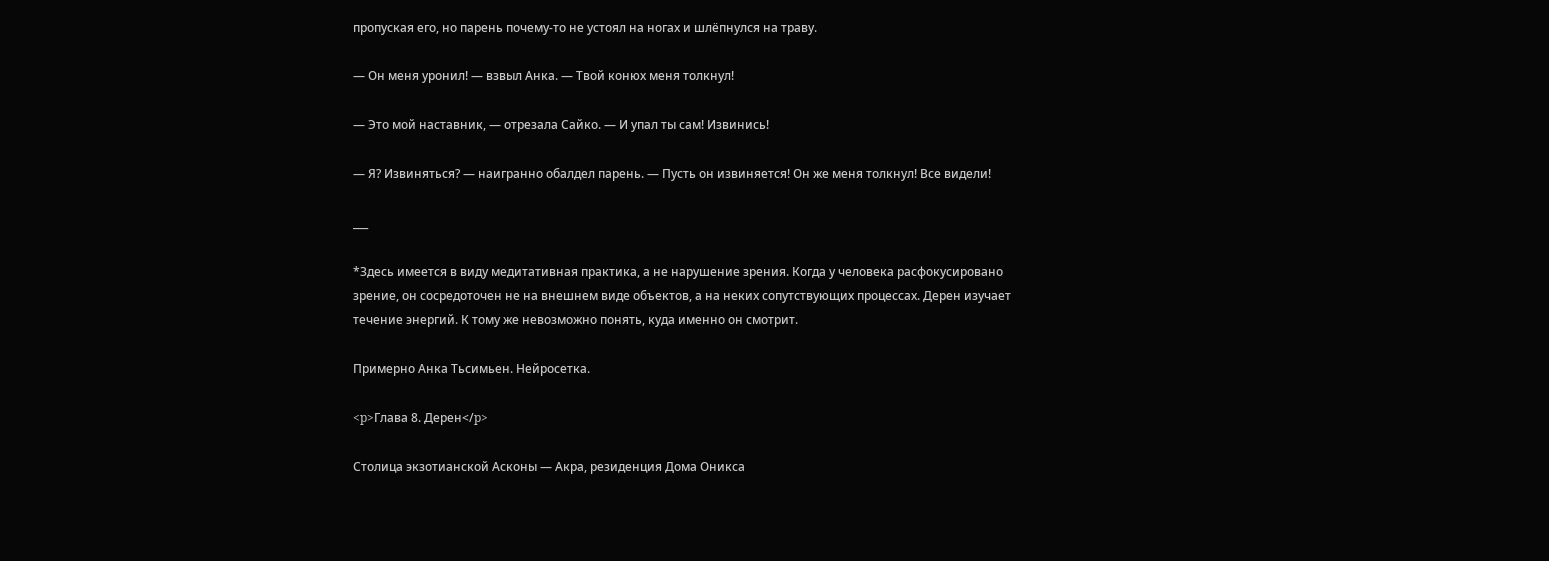пропуская его, но парень почему-то не устоял на ногах и шлёпнулся на траву.

— Он меня уронил! — взвыл Анка. — Твой конюх меня толкнул!

— Это мой наставник, — отрезала Сайко. — И упал ты сам! Извинись!

— Я? Извиняться? — наигранно обалдел парень. — Пусть он извиняется! Он же меня толкнул! Все видели!

___

*Здесь имеется в виду медитативная практика, а не нарушение зрения. Когда у человека расфокусировано зрение, он сосредоточен не на внешнем виде объектов, а на неких сопутствующих процессах. Дерен изучает течение энергий. К тому же невозможно понять, куда именно он смотрит.

Примерно Анка Тьсимьен. Нейросетка.

<p>Глава 8. Дерен</p>

Столица экзотианской Асконы — Акра, резиденция Дома Оникса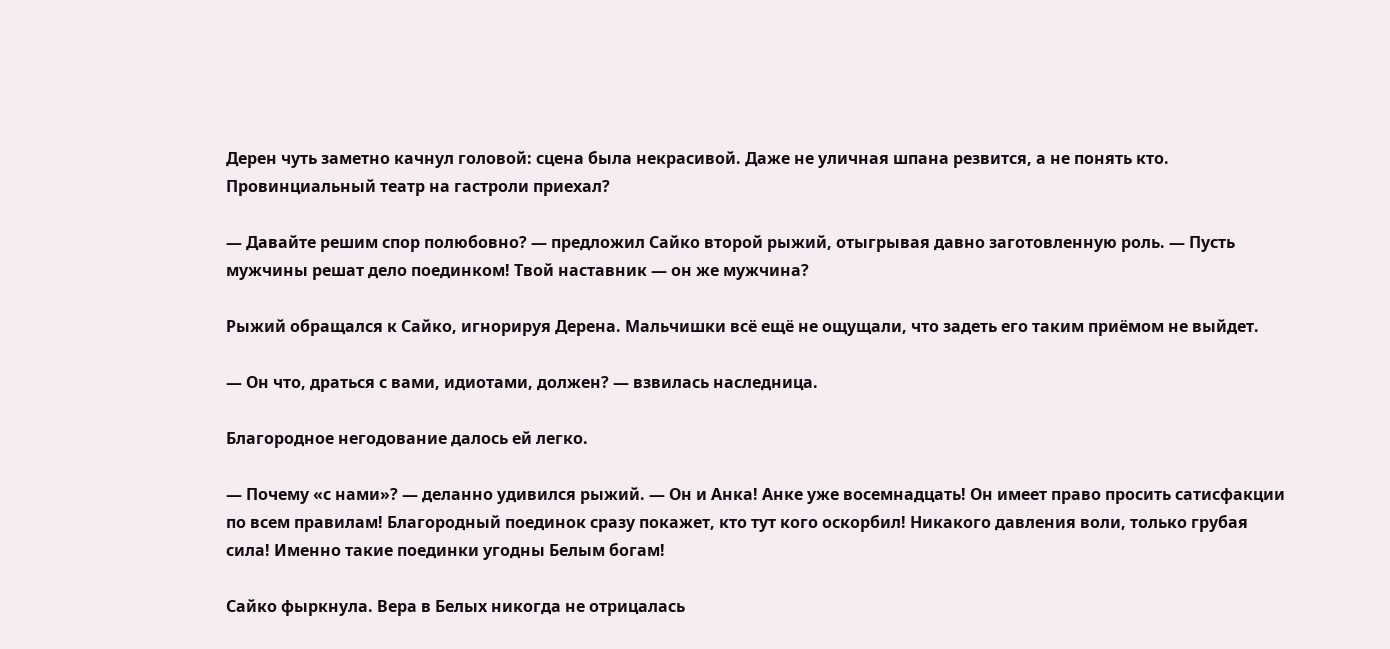Дерен чуть заметно качнул головой: сцена была некрасивой. Даже не уличная шпана резвится, а не понять кто. Провинциальный театр на гастроли приехал?

— Давайте решим спор полюбовно? — предложил Сайко второй рыжий, отыгрывая давно заготовленную роль. — Пусть мужчины решат дело поединком! Твой наставник — он же мужчина?

Рыжий обращался к Сайко, игнорируя Дерена. Мальчишки всё ещё не ощущали, что задеть его таким приёмом не выйдет.

— Он что, драться с вами, идиотами, должен? — взвилась наследница.

Благородное негодование далось ей легко.

— Почему «с нами»? — деланно удивился рыжий. — Он и Анка! Анке уже восемнадцать! Он имеет право просить сатисфакции по всем правилам! Благородный поединок сразу покажет, кто тут кого оскорбил! Никакого давления воли, только грубая сила! Именно такие поединки угодны Белым богам!

Сайко фыркнула. Вера в Белых никогда не отрицалась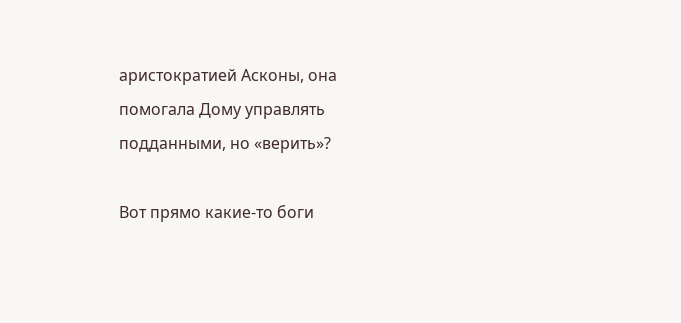аристократией Асконы, она помогала Дому управлять подданными, но «верить»?

Вот прямо какие-то боги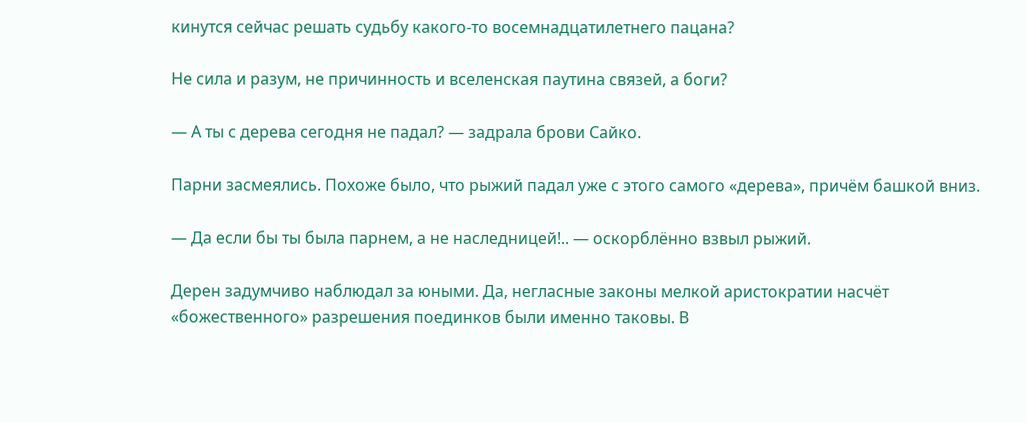кинутся сейчас решать судьбу какого-то восемнадцатилетнего пацана?

Не сила и разум, не причинность и вселенская паутина связей, а боги?

— А ты с дерева сегодня не падал? — задрала брови Сайко.

Парни засмеялись. Похоже было, что рыжий падал уже с этого самого «дерева», причём башкой вниз.

— Да если бы ты была парнем, а не наследницей!.. — оскорблённо взвыл рыжий.

Дерен задумчиво наблюдал за юными. Да, негласные законы мелкой аристократии насчёт «божественного» разрешения поединков были именно таковы. В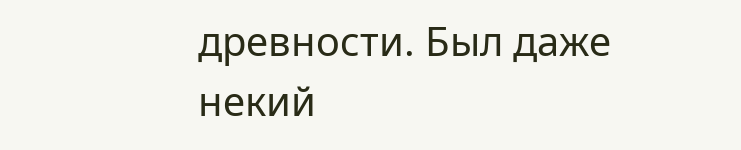древности. Был даже некий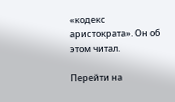«кодекс аристократа». Он об этом читал.

Перейти на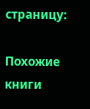страницу:

Похожие книги